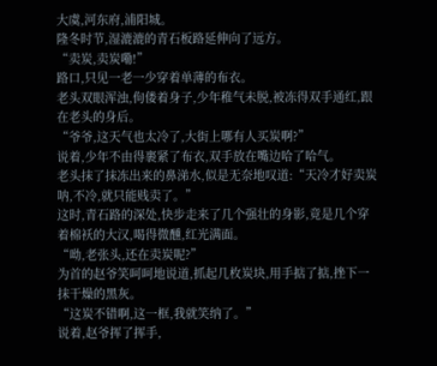大虞,河东府,浦阳城。
隆冬时节,湿漉漉的青石板路延伸向了远方。
“卖炭,卖炭嘞!”
路口,只见一老一少穿着单薄的布衣。
老头双眼浑浊,佝偻着身子,少年稚气未脱,被冻得双手通红,跟在老头的身后。
“爷爷,这天气也太冷了,大街上哪有人买炭啊?”
说着,少年不由得裹紧了布衣,双手放在嘴边哈了哈气。
老头抹了抹冻出来的鼻涕水,似是无奈地叹道:“天冷才好卖炭呐,不冷,就只能贱卖了。”
这时,青石路的深处,快步走来了几个强壮的身影,竟是几个穿着棉袄的大汉,喝得微醺,红光满面。
“呦,老张头,还在卖炭呢?”
为首的赵爷笑呵呵地说道,抓起几枚炭块,用手掂了掂,挫下一抹干燥的黑灰。
“这炭不错啊,这一框,我就笑纳了。”
说着,赵爷挥了挥手,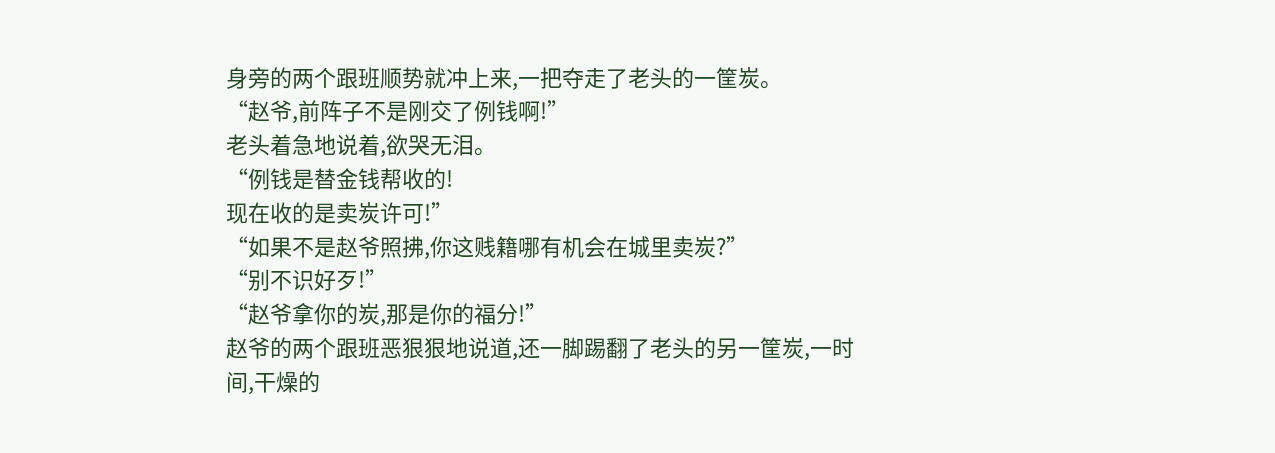身旁的两个跟班顺势就冲上来,一把夺走了老头的一筐炭。
“赵爷,前阵子不是刚交了例钱啊!”
老头着急地说着,欲哭无泪。
“例钱是替金钱帮收的!
现在收的是卖炭许可!”
“如果不是赵爷照拂,你这贱籍哪有机会在城里卖炭?”
“别不识好歹!”
“赵爷拿你的炭,那是你的福分!”
赵爷的两个跟班恶狠狠地说道,还一脚踢翻了老头的另一筐炭,一时间,干燥的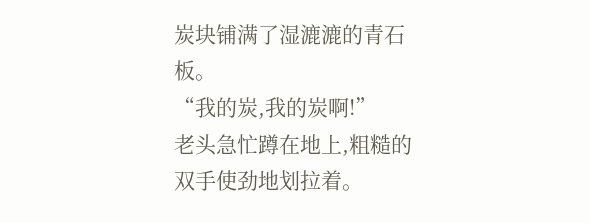炭块铺满了湿漉漉的青石板。
“我的炭,我的炭啊!”
老头急忙蹲在地上,粗糙的双手使劲地划拉着。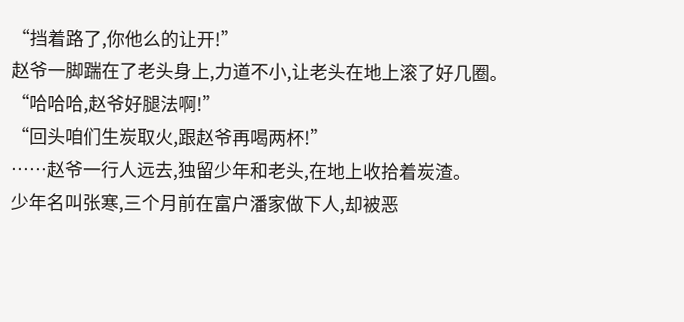“挡着路了,你他么的让开!”
赵爷一脚踹在了老头身上,力道不小,让老头在地上滚了好几圈。
“哈哈哈,赵爷好腿法啊!”
“回头咱们生炭取火,跟赵爷再喝两杯!”
……赵爷一行人远去,独留少年和老头,在地上收拾着炭渣。
少年名叫张寒,三个月前在富户潘家做下人,却被恶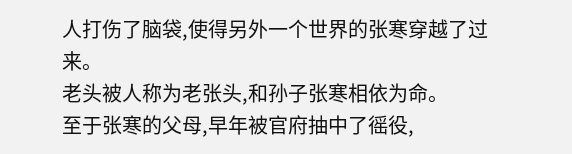人打伤了脑袋,使得另外一个世界的张寒穿越了过来。
老头被人称为老张头,和孙子张寒相依为命。
至于张寒的父母,早年被官府抽中了徭役,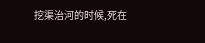挖渠治河的时候,死在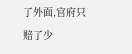了外面,官府只赔了少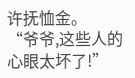许抚恤金。
“爷爷,这些人的心眼太坏了!”